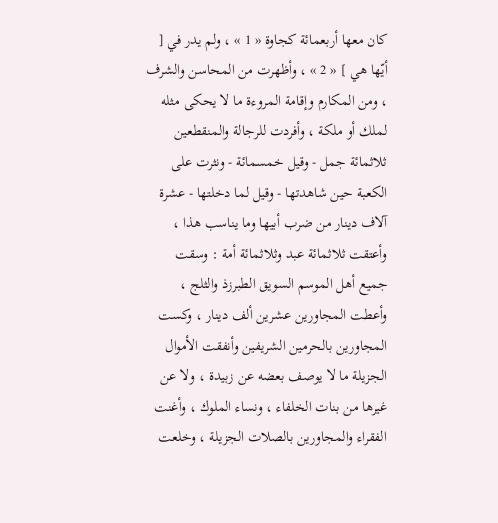كان معها أربعمائة كجاوة « 1 » ، ولم يدر في [ أيّها هي ] « 2 » ، وأظهرت من المحاسن والشرف ، ومن المكارم وإقامة المروءة ما لا يحكى مثله لملك أو ملكة ، وأفردت للرجالة والمنقطعين ثلاثمائة جمل - وقيل خمسمائة - ونثرت على الكعبة حين شاهدتها - وقيل لما دخلتها - عشرة آلاف دينار من ضرب أبيها وما يناسب هذا ، وأعتقت ثلاثمائة عبد وثلاثمائة أمة : وسقت جميع أهل الموسم السويق الطبرزذ والثلج ، وأعطت المجاورين عشرين ألف دينار ، وكست المجاورين بالحرمين الشريفين وأنفقت الأموال الجزيلة ما لا يوصف بعضه عن زبيدة ، ولا عن غيرها من بنات الخلفاء ، ونساء الملوك ، وأغنت الفقراء والمجاورين بالصلات الجزيلة ، وخلعت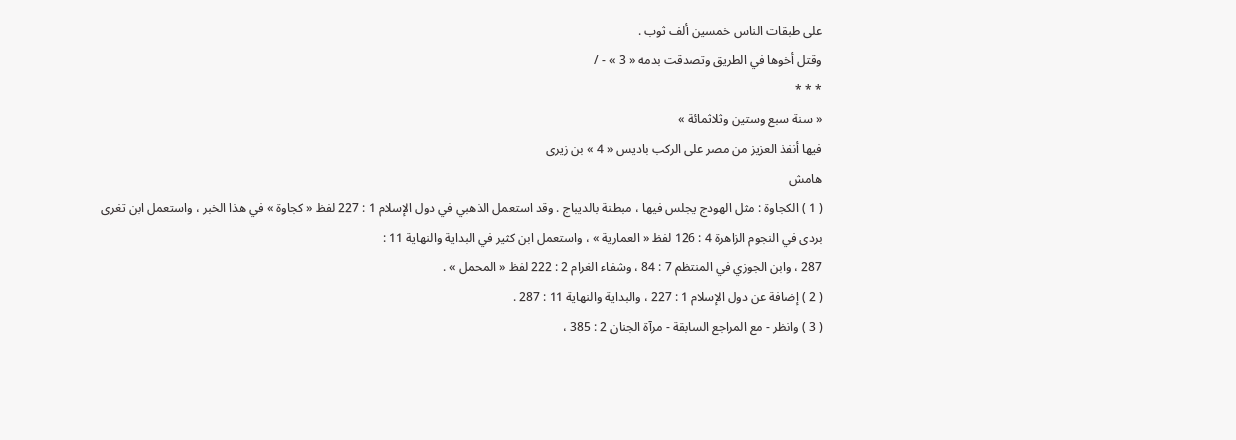على طبقات الناس خمسين ألف ثوب .
وقتل أخوها في الطريق وتصدقت بدمه « 3 » - /
* * *
« سنة سبع وستين وثلاثمائة »
فيها أنفذ العزيز من مصر على الركب باديس « 4 » بن زيرى
هامش
( 1 ) الكجاوة : مثل الهودج يجلس فيها ، مبطنة بالديباج . وقد استعمل الذهبي في دول الإسلام 1 : 227 لفظ « كجاوة » في هذا الخبر ، واستعمل ابن تغرى بردى في النجوم الزاهرة 4 : 126 لفظ « العمارية » ، واستعمل ابن كثير في البداية والنهاية 11 :
287 ، وابن الجوزي في المنتظم 7 : 84 ، وشفاء الغرام 2 : 222 لفظ « المحمل » .
( 2 ) إضافة عن دول الإسلام 1 : 227 ، والبداية والنهاية 11 : 287 .
( 3 ) وانظر - مع المراجع السابقة - مرآة الجنان 2 : 385 ،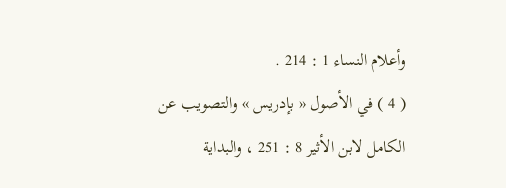وأعلام النساء 1 : 214 .
( 4 ) في الأصول « بإدريس » والتصويب عن الكامل لابن الأثير 8 : 251 ، والبداية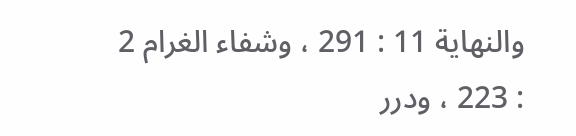والنهاية 11 : 291 ، وشفاء الغرام 2 : 223 ، ودرر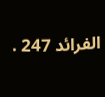الفرائد 247 .